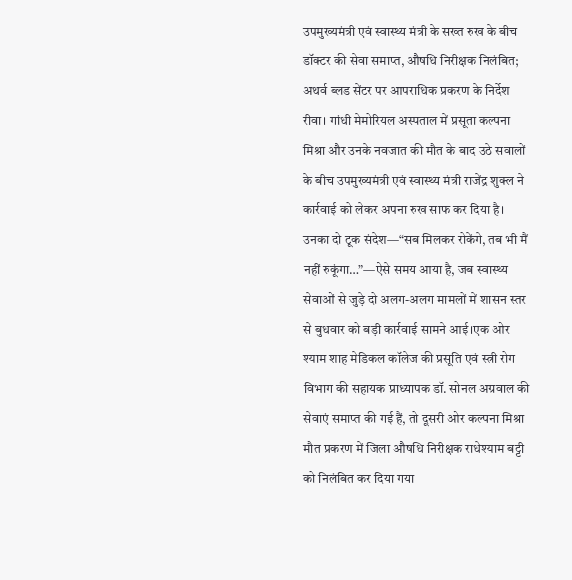उपमुख्यमंत्री एवं स्वास्थ्य मंत्री के सख्त रुख के बीच डॉक्टर की सेवा समाप्त, औषधि निरीक्षक निलंबित; अथर्व ब्लड सेंटर पर आपराधिक प्रकरण के निर्देश
रीवा। गांधी मेमोरियल अस्पताल में प्रसूता कल्पना मिश्रा और उनके नवजात की मौत के बाद उठे सवालों के बीच उपमुख्यमंत्री एवं स्वास्थ्य मंत्री राजेंद्र शुक्ल ने कार्रवाई को लेकर अपना रुख साफ कर दिया है। उनका दो टूक संदेश—“सब मिलकर रोकेंगे, तब भी मैं नहीं रुकूंगा…”—ऐसे समय आया है, जब स्वास्थ्य सेवाओं से जुड़े दो अलग-अलग मामलों में शासन स्तर से बुधवार को बड़ी कार्रवाई सामने आई।एक ओर श्याम शाह मेडिकल कॉलेज की प्रसूति एवं स्त्री रोग विभाग की सहायक प्राध्यापक डॉ. सोनल अग्रवाल की सेवाएं समाप्त की गई हैं, तो दूसरी ओर कल्पना मिश्रा मौत प्रकरण में जिला औषधि निरीक्षक राधेश्याम बट्टी को निलंबित कर दिया गया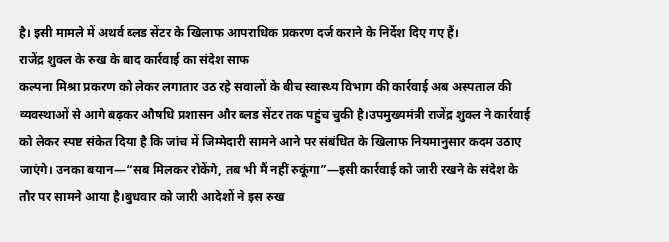है। इसी मामले में अथर्व ब्लड सेंटर के खिलाफ आपराधिक प्रकरण दर्ज कराने के निर्देश दिए गए हैं।
राजेंद्र शुक्ल के रुख के बाद कार्रवाई का संदेश साफ
कल्पना मिश्रा प्रकरण को लेकर लगातार उठ रहे सवालों के बीच स्वास्थ्य विभाग की कार्रवाई अब अस्पताल की व्यवस्थाओं से आगे बढ़कर औषधि प्रशासन और ब्लड सेंटर तक पहुंच चुकी है।उपमुख्यमंत्री राजेंद्र शुक्ल ने कार्रवाई को लेकर स्पष्ट संकेत दिया है कि जांच में जिम्मेदारी सामने आने पर संबंधित के खिलाफ नियमानुसार कदम उठाए जाएंगे। उनका बयान—“सब मिलकर रोकेंगे, तब भी मैं नहीं रुकूंगा”—इसी कार्रवाई को जारी रखने के संदेश के तौर पर सामने आया है।बुधवार को जारी आदेशों ने इस रुख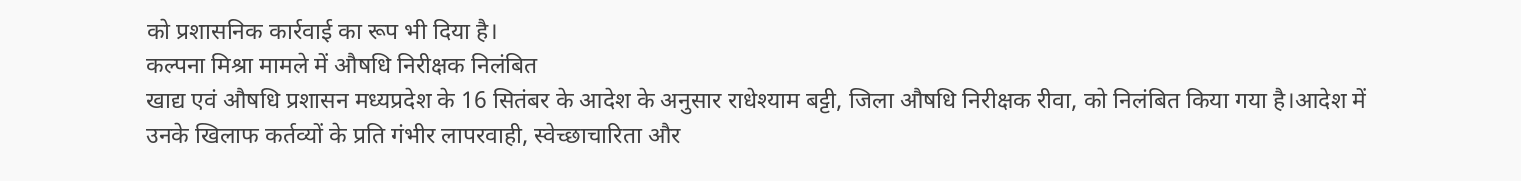को प्रशासनिक कार्रवाई का रूप भी दिया है।
कल्पना मिश्रा मामले में औषधि निरीक्षक निलंबित
खाद्य एवं औषधि प्रशासन मध्यप्रदेश के 16 सितंबर के आदेश के अनुसार राधेश्याम बट्टी, जिला औषधि निरीक्षक रीवा, को निलंबित किया गया है।आदेश में उनके खिलाफ कर्तव्यों के प्रति गंभीर लापरवाही, स्वेच्छाचारिता और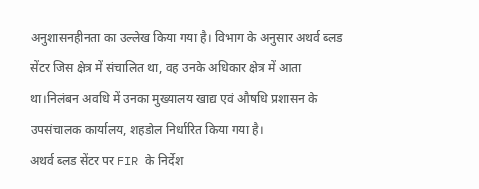अनुशासनहीनता का उल्लेख किया गया है। विभाग के अनुसार अथर्व ब्लड सेंटर जिस क्षेत्र में संचालित था, वह उनके अधिकार क्षेत्र में आता था।निलंबन अवधि में उनका मुख्यालय खाद्य एवं औषधि प्रशासन के उपसंचालक कार्यालय, शहडोल निर्धारित किया गया है।
अथर्व ब्लड सेंटर पर FIR के निर्देश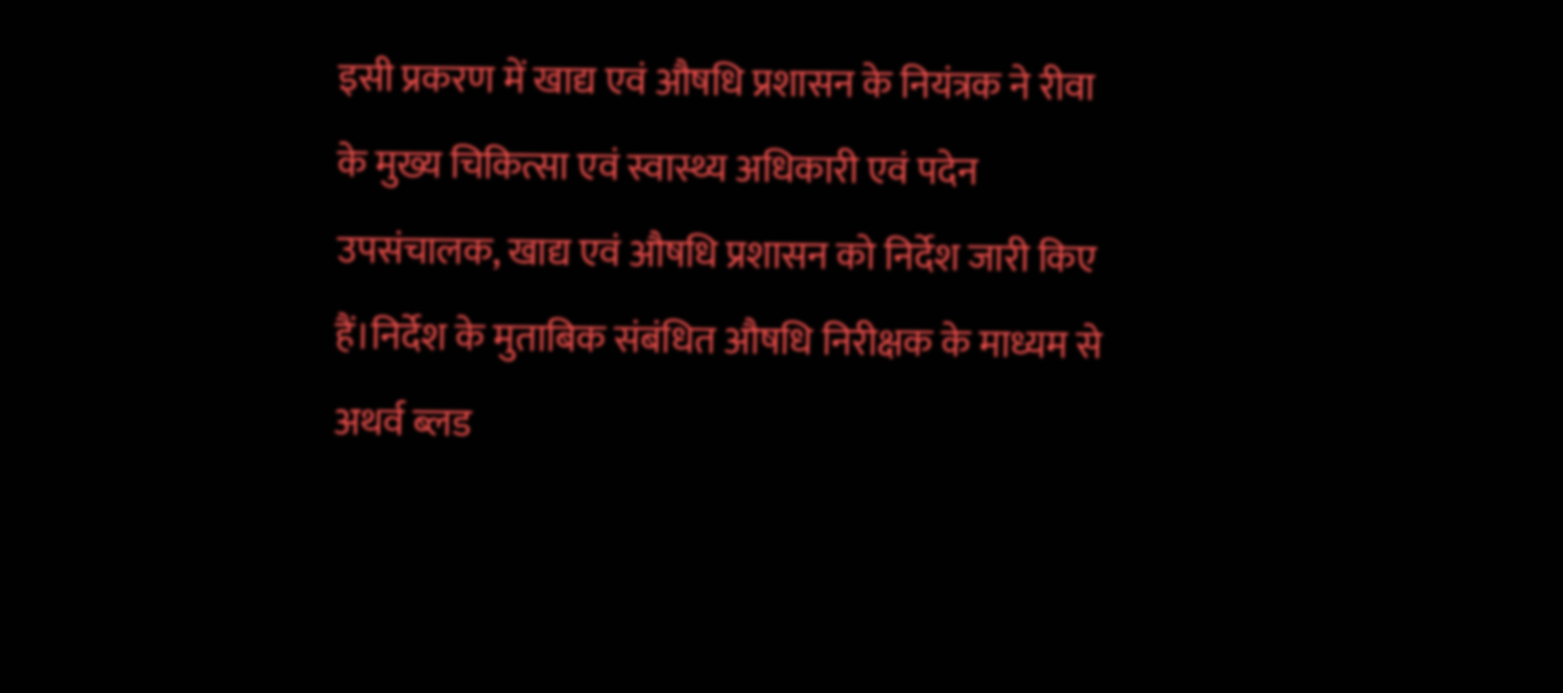इसी प्रकरण में खाद्य एवं औषधि प्रशासन के नियंत्रक ने रीवा के मुख्य चिकित्सा एवं स्वास्थ्य अधिकारी एवं पदेन उपसंचालक, खाद्य एवं औषधि प्रशासन को निर्देश जारी किए हैं।निर्देश के मुताबिक संबंधित औषधि निरीक्षक के माध्यम से अथर्व ब्लड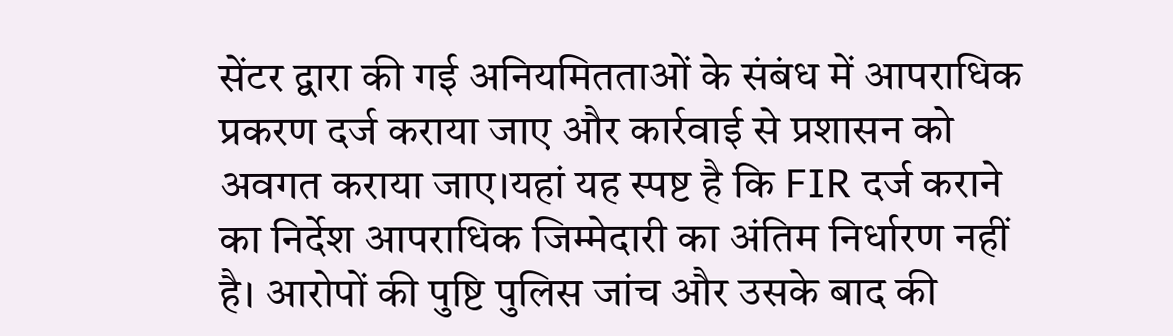सेंटर द्वारा की गई अनियमितताओं के संबंध में आपराधिक प्रकरण दर्ज कराया जाए और कार्रवाई से प्रशासन को अवगत कराया जाए।यहां यह स्पष्ट है कि FIR दर्ज कराने का निर्देश आपराधिक जिम्मेदारी का अंतिम निर्धारण नहीं है। आरोपों की पुष्टि पुलिस जांच और उसके बाद की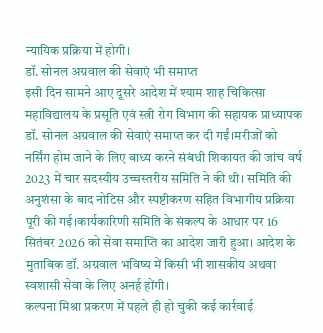न्यायिक प्रक्रिया में होगी।
डॉ. सोनल अग्रवाल की सेवाएं भी समाप्त
इसी दिन सामने आए दूसरे आदेश में श्याम शाह चिकित्सा महाविद्यालय के प्रसूति एवं स्त्री रोग विभाग की सहायक प्राध्यापक डॉ. सोनल अग्रवाल की सेवाएं समाप्त कर दी गईं।मरीजों को नर्सिंग होम जाने के लिए बाध्य करने संबंधी शिकायत की जांच वर्ष 2023 में चार सदस्यीय उच्चस्तरीय समिति ने की थी। समिति की अनुशंसा के बाद नोटिस और स्पष्टीकरण सहित विभागीय प्रक्रिया पूरी की गई।कार्यकारिणी समिति के संकल्प के आधार पर 16 सितंबर 2026 को सेवा समाप्ति का आदेश जारी हुआ। आदेश के मुताबिक डॉ. अग्रवाल भविष्य में किसी भी शासकीय अथवा स्वशासी सेवा के लिए अनर्ह होंगी।
कल्पना मिश्रा प्रकरण में पहले ही हो चुकी कई कार्रवाई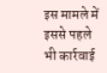इस मामले में इससे पहले भी कार्रवाई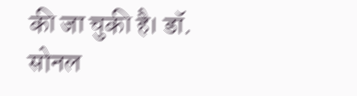की जा चुकी है। डॉ. सोनल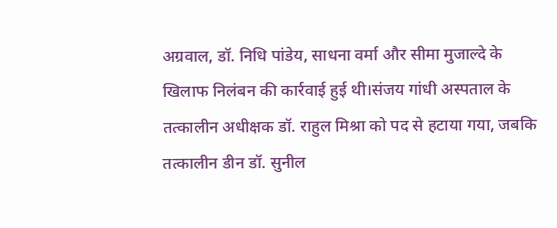अग्रवाल, डॉ. निधि पांडेय, साधना वर्मा और सीमा मुजाल्दे के खिलाफ निलंबन की कार्रवाई हुई थी।संजय गांधी अस्पताल के तत्कालीन अधीक्षक डॉ. राहुल मिश्रा को पद से हटाया गया, जबकि तत्कालीन डीन डॉ. सुनील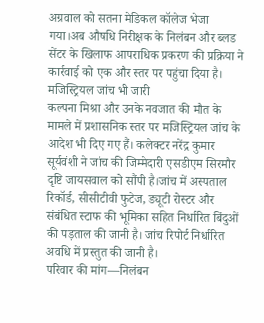अग्रवाल को सतना मेडिकल कॉलेज भेजा गया।अब औषधि निरीक्षक के निलंबन और ब्लड सेंटर के खिलाफ आपराधिक प्रकरण की प्रक्रिया ने कार्रवाई को एक और स्तर पर पहुंचा दिया है।
मजिस्ट्रियल जांच भी जारी
कल्पना मिश्रा और उनके नवजात की मौत के मामले में प्रशासनिक स्तर पर मजिस्ट्रियल जांच के आदेश भी दिए गए हैं। कलेक्टर नरेंद्र कुमार सूर्यवंशी ने जांच की जिम्मेदारी एसडीएम सिरमौर दृष्टि जायसवाल को सौंपी है।जांच में अस्पताल रिकॉर्ड, सीसीटीवी फुटेज, ड्यूटी रोस्टर और संबंधित स्टाफ की भूमिका सहित निर्धारित बिंदुओं की पड़ताल की जानी है। जांच रिपोर्ट निर्धारित अवधि में प्रस्तुत की जानी है।
परिवार की मांग—निलंबन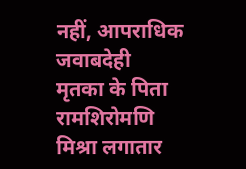नहीं, आपराधिक जवाबदेही
मृतका के पिता रामशिरोमणि मिश्रा लगातार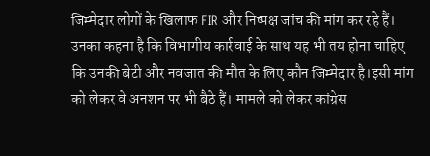जिम्मेदार लोगों के खिलाफ FIR और निष्पक्ष जांच की मांग कर रहे हैं। उनका कहना है कि विभागीय कार्रवाई के साथ यह भी तय होना चाहिए कि उनकी बेटी और नवजात की मौत के लिए कौन जिम्मेदार है।इसी मांग को लेकर वे अनशन पर भी बैठे हैं। मामले को लेकर कांग्रेस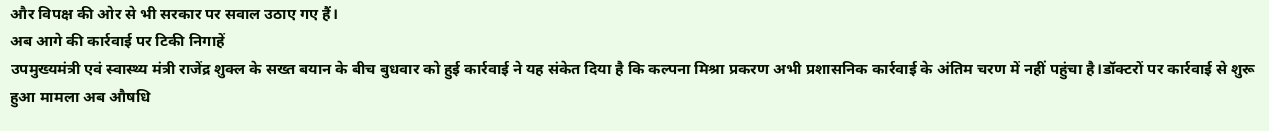और विपक्ष की ओर से भी सरकार पर सवाल उठाए गए हैं।
अब आगे की कार्रवाई पर टिकी निगाहें
उपमुख्यमंत्री एवं स्वास्थ्य मंत्री राजेंद्र शुक्ल के सख्त बयान के बीच बुधवार को हुई कार्रवाई ने यह संकेत दिया है कि कल्पना मिश्रा प्रकरण अभी प्रशासनिक कार्रवाई के अंतिम चरण में नहीं पहुंचा है।डॉक्टरों पर कार्रवाई से शुरू हुआ मामला अब औषधि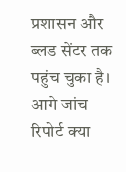प्रशासन और ब्लड सेंटर तक पहुंच चुका है। आगे जांच रिपोर्ट क्या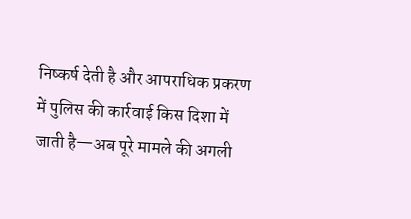निष्कर्ष देती है और आपराधिक प्रकरण में पुलिस की कार्रवाई किस दिशा में जाती है—अब पूरे मामले की अगली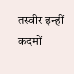तस्वीर इन्हीं कदमों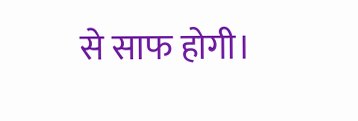से साफ होगी।